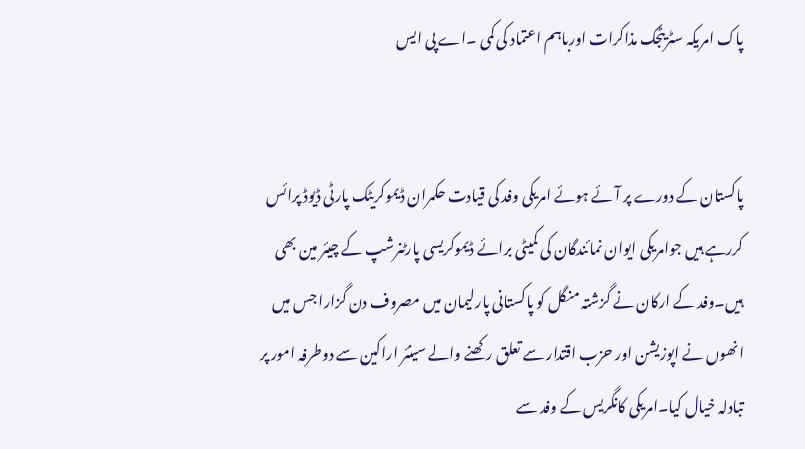پاک امریکہ سٹریٹجک مذاکرات اورباہم اعتماد کی کمی ۔اے پی ایس


پاکستان کے دورے پر آئے ہوئے امریکی وفد کی قیادت حکمران ڈیموکریٹک پارٹی ڈیوڈ پرائس کررہے ہیں جوامریکی ایوان نمائندگان کی کمیٹی برائے ڈیموکریسی پارٹنرشپ کے چیئر مین بھی ہیں۔وفد کے ارکان نے گزشتہ منگل کو پاکستانی پارلیمان میں مصروف دن گزارا جس میں انھوں نے اپوزیشن اور حزب اقتدار سے تعلق رکھنے والے سینئر اراکین سے دوطرفہ امور پر تبادلہ خیال کیا۔امریکی کانگریس کے وفد سے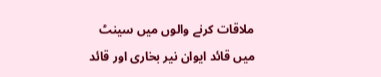ملاقات کرنے والوں میں سینٹ میں قائد ایوان نیر بخاری اور قائد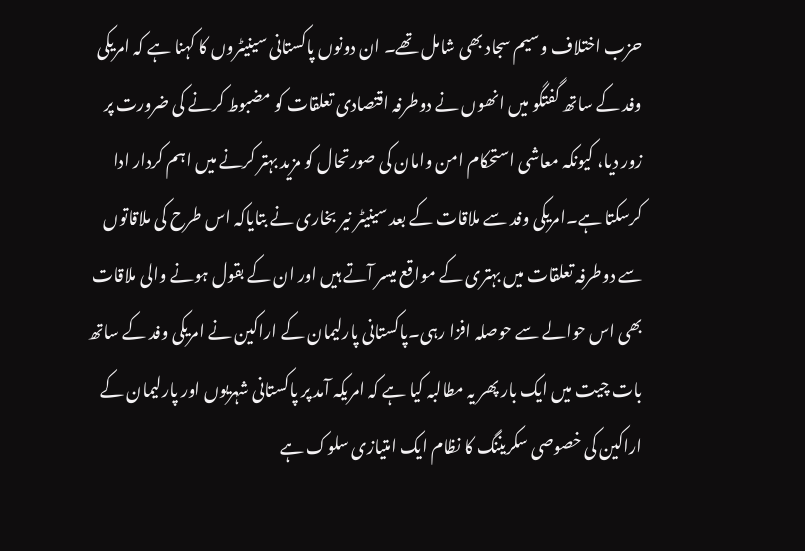حزب اختلاف وسیم سجاد بھی شامل تھے۔ ان دونوں پاکستانی سینیٹروں کا کہنا ہے کہ امریکی وفد کے ساتھ گفتگو میں انھوں نے دوطرفہ اقتصادی تعلقات کو مضبوط کرنے کی ضرورت پر زور دیا، کیونکہ معاشی استحکام امن وامان کی صورتحال کو مزید بہتر کرنے میں اہم کردار ادا کرسکتا ہے۔امریکی وفد سے ملاقات کے بعد سینیٹر نیر بخاری نے بتایاکہ اس طرح کی ملاقاتوں سے دوطرفہ تعلقات میں بہتری کے مواقع میسر آتے ہیں اور ان کے بقول ہونے والی ملاقات بھی اس حوالے سے حوصلہ افزا رہی۔پاکستانی پارلیمان کے اراکین نے امریکی وفد کے ساتھ بات چیت میں ایک بار پھر یہ مطالبہ کیا ہے کہ امریکہ آمد پر پاکستانی شہریوں اور پارلیمان کے اراکین کی خصوصی سکریننگ کا نظام ایک امتیازی سلوک ہے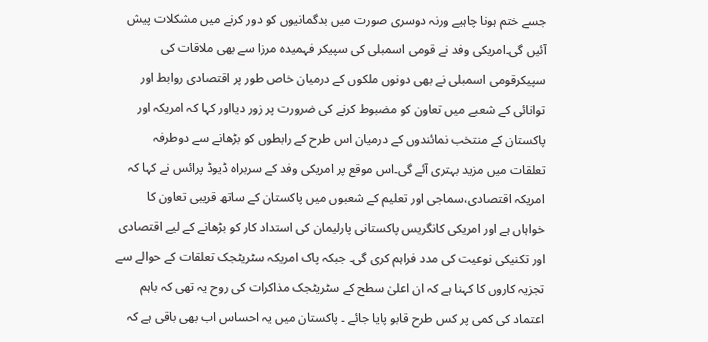جسے ختم ہونا چاہیے ورنہ دوسری صورت میں بدگمانیوں کو دور کرنے میں مشکلات پیش آئیں گی۔امریکی وفد نے قومی اسمبلی کی سپیکر فہمیدہ مرزا سے بھی ملاقات کی سپیکرقومی اسمبلی نے بھی دونوں ملکوں کے درمیان خاص طور پر اقتصادی روابط اور توانائی کے شعبے میں تعاون کو مضبوط کرنے کی ضرورت پر زور دیااور کہا کہ امریکہ اور پاکستان کے منتخب نمائندوں کے درمیان اس طرح کے رابطوں کو بڑھانے سے دوطرفہ تعلقات میں مزید بہتری آئے گی۔اس موقع پر امریکی وفد کے سربراہ ڈیوڈ پرائس نے کہا کہ امریکہ اقتصادی،سماجی اور تعلیم کے شعبوں میں پاکستان کے ساتھ قریبی تعاون کا خواہاں ہے اور امریکی کانگریس پاکستانی پارلیمان کی استداد کار کو بڑھانے کے لیے اقتصادی اور تکنیکی نوعیت کی مدد فراہم کری گی۔ جبکہ پاک امریکہ سٹریٹجک تعلقات کے حوالے سے تجزیہ کاروں کا کہنا ہے کہ ان اعلیٰ سطح کے سٹریٹجک مذاکرات کی روح یہ تھی کہ باہم اعتماد کی کمی پر کس طرح قابو پایا جائے ۔ پاکستان میں یہ احساس اب بھی باقی ہے کہ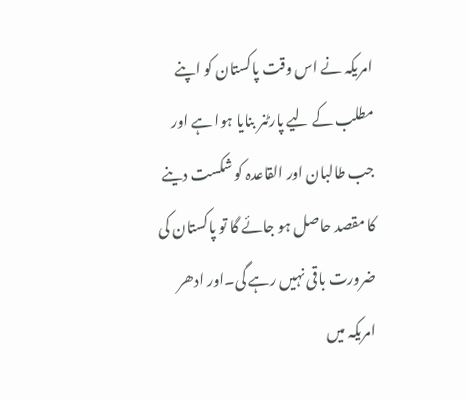امریکہ نے اس وقت پاکستان کو اپنے مطلب کے لیے پارٹنر بنایا ہوا ہے اور جب طالبان اور القاعدہ کو شکست دینے کا مقصد حاصل ہو جائے گا تو پاکستان کی ضرورت باقی نہیں رہے گی۔اور ادھر امریکہ میں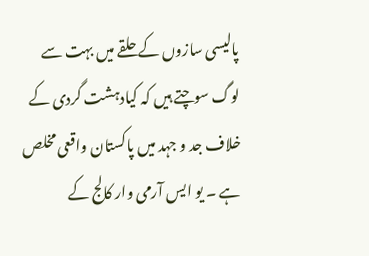پالیسی سازوں کے حلقے میں بہت سے لوگ سوچتے ہیں کہ کیادہشت گردی کے خلاف جد و جہد میں پاکستان واقعی مخلص ہے ۔ یو ایس آرمی وار کالج کے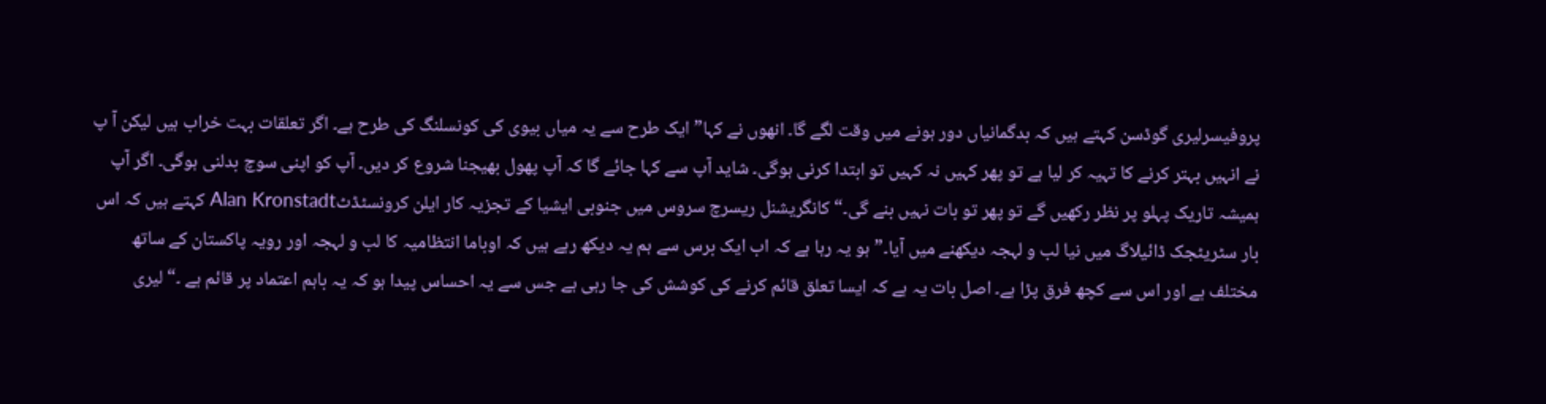پروفیسرلیری گوڈسن کہتے ہیں کہ بدگمانیاں دور ہونے میں وقت لگے گا۔ انھوں نے کہا”ایک طرح سے یہ میاں بیوی کی کونسلنگ کی طرح ہے۔ اگر تعلقات بہت خراب ہیں لیکن آ پ نے انہیں بہتر کرنے کا تہیہ کر لیا ہے تو پھر کہیں نہ کہیں تو ابتدا کرنی ہوگی۔ شاید آپ سے کہا جائے گا کہ آپ پھول بھیجنا شروع کر دیں۔ آپ کو اپنی سوچ بدلنی ہوگی۔ اگر آپ ہمیشہ تاریک پہلو پر نظر رکھیں گے تو پھر تو بات نہیں بنے گی۔“ کانگریشنل ریسرچ سروس میں جنوبی ایشیا کے تجزیہ کار ایلن کرونسٹڈٹAlan Kronstadt کہتے ہیں کہ اس بار سٹریٹجک ڈائیلاگ میں نیا لب و لہجہ دیکھنے میں آیا۔”ہو یہ رہا ہے کہ اب ایک برس سے ہم یہ دیکھ رہے ہیں کہ اوباما انتظامیہ کا لب و لہجہ اور رویہ پاکستان کے ساتھ مختلف ہے اور اس سے کچھ فرق پڑا ہے۔ اصل بات یہ ہے کہ ایسا تعلق قائم کرنے کی کوشش کی جا رہی ہے جس سے یہ احساس پیدا ہو کہ یہ باہم اعتماد پر قائم ہے ۔“ لیری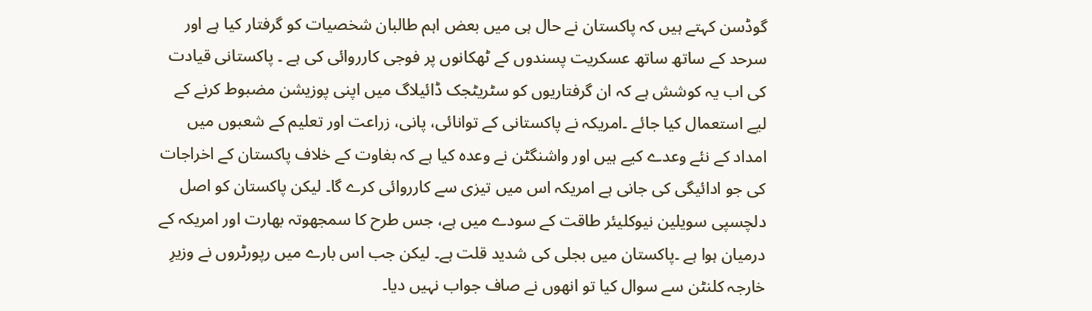گوڈسن کہتے ہیں کہ پاکستان نے حال ہی میں بعض اہم طالبان شخصیات کو گرفتار کیا ہے اور سرحد کے ساتھ ساتھ عسکریت پسندوں کے ٹھکانوں پر فوجی کارروائی کی ہے ۔ پاکستانی قیادت کی اب یہ کوشش ہے کہ ان گرفتاریوں کو سٹریٹجک ڈائیلاگ میں اپنی پوزیشن مضبوط کرنے کے لیے استعمال کیا جائے ۔امریکہ نے پاکستانی کے توانائی، پانی، زراعت اور تعلیم کے شعبوں میں امداد کے نئے وعدے کیے ہیں اور واشنگٹن نے وعدہ کیا ہے کہ بغاوت کے خلاف پاکستان کے اخراجات کی جو ادائیگی کی جانی ہے امریکہ اس میں تیزی سے کارروائی کرے گا۔ لیکن پاکستان کو اصل دلچسپی سویلین نیوکلیئر طاقت کے سودے میں ہے، جس طرح کا سمجھوتہ بھارت اور امریکہ کے درمیان ہوا ہے ۔پاکستان میں بجلی کی شدید قلت ہے۔ لیکن جب اس بارے میں رپورٹروں نے وزیرِ خارجہ کلنٹن سے سوال کیا تو انھوں نے صاف جواب نہیں دیا۔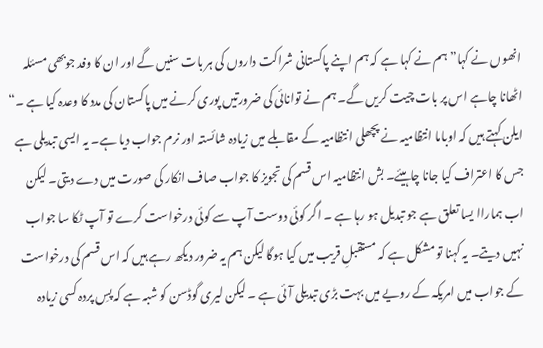انھوں نے کہا”ہم نے کہا ہے کہ ہم اپنے پاکستانی شراکت داروں کی ہر بات سنیں گے اور ان کا وفد جوبھی مسئلہ اٹھانا چاہے اس پر بات چیت کریں گے۔ ہم نے توانائی کی ضرورتیں پوری کرنے میں پاکستان کی مدد کا وعدہ کیا ہے ۔“ ایلن کہتے ہیں کہ اوباما انتظامیہ نے پچھلی انتظامیہ کے مقابلے میں زیادہ شائستہ اور نرم جواب دیا ہے۔ یہ ایسی تبدیلی ہے جس کا اعتراف کیا جانا چاہیئے۔ بش انتظامیہ اس قسم کی تجویز کا جواب صاف انکار کی صورت میں دے دیتی۔ لیکن اب ہماراا یسا تعلق ہے جو تبدیل ہو رہا ہے ۔ اگر کوئی دوست آپ سے کوئی درخواست کرے تو آپ ٹکا سا جواب نہیں دیتے۔ یہ کہنا تو مشکل ہے کہ مستقبلِ قریب میں کیا ہوگا لیکن ہم یہ ضرور دیکھ رہے ہیں کہ اس قسم کی درخواست کے جواب میں امریکہ کے رویے میں بہت بڑی تبدیلی آئی ہے ۔ لیکن لیری گوڈسن کو شبہ ہے کہ پسِ پردہ کسی زیادہ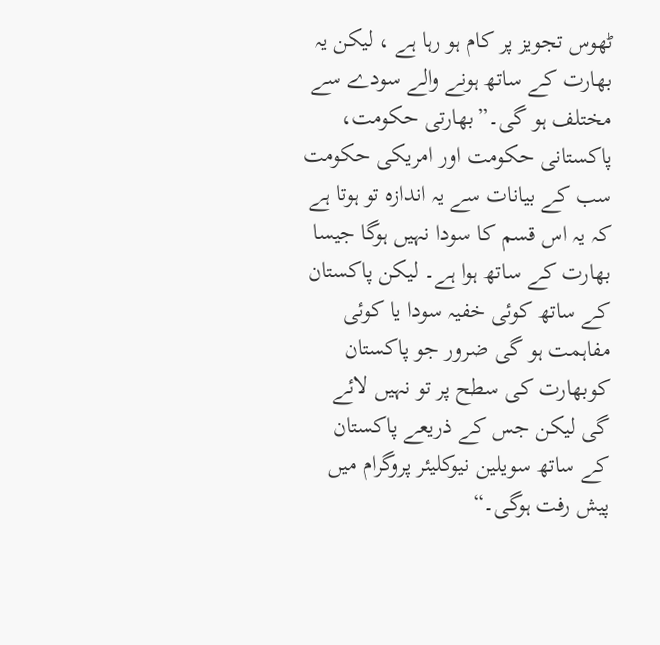ٹھوس تجویز پر کام ہو رہا ہے ، لیکن یہ بھارت کے ساتھ ہونے والے سودے سے مختلف ہو گی۔”بھارتی حکومت، پاکستانی حکومت اور امریکی حکومت سب کے بیانات سے یہ اندازہ تو ہوتا ہے کہ یہ اس قسم کا سودا نہیں ہوگا جیسا بھارت کے ساتھ ہوا ہے۔ لیکن پاکستان کے ساتھ کوئی خفیہ سودا یا کوئی مفاہمت ہو گی ضرور جو پاکستان کوبھارت کی سطح پر تو نہیں لائے گی لیکن جس کے ذریعے پاکستان کے ساتھ سویلین نیوکلیئر پروگرام میں پیش رفت ہوگی۔“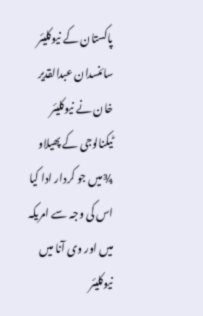پاکستان کے نیوکلیئر سائنسدان عبدالقدیر خان نے نیوکلیئر ٹیکنالوجی کے پھیلاو ¾میں جو کردار ادا کیا اس کی وجہ سے امریکہ میں اور وی آنا میں نیوکلیئر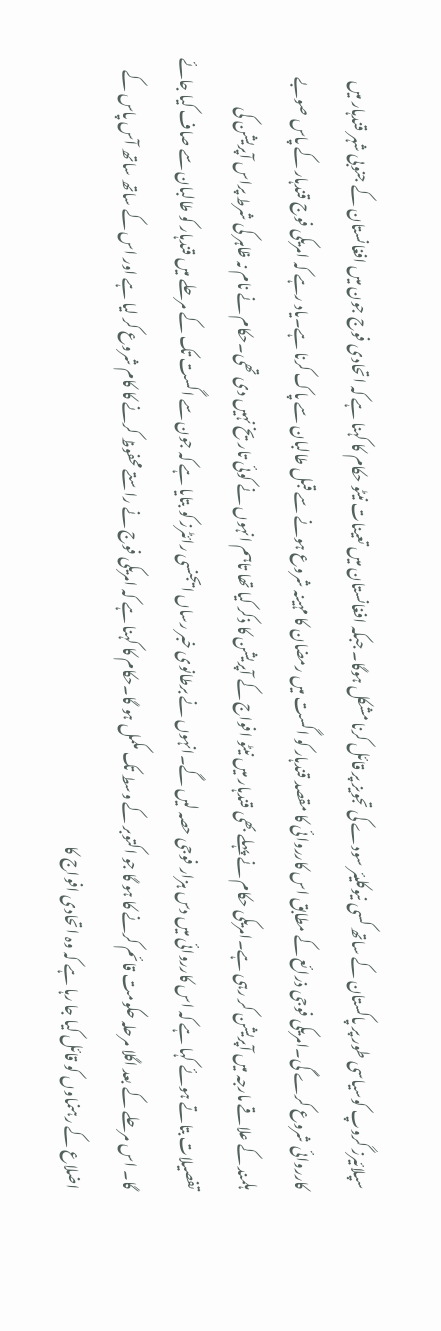سپلائیرز گروپ کوسیاسی طور پر پاکستان کے ساتھ کسی نیوکلیئر سودے کی تجویز پر قائل کرنا مشکل ہوگا۔ جبکہ افغانستان میں تعینات نیٹو حکام کا کہنا ہے کہ اتحادی فوج جون میں افغانستان کے جنوبی شہر قندہار میں کارروائی شروع کرے گی۔امریکی فوجی ذرائع کے مطابق اس کارروائی کا مقصد قندہار کو اگست میں رمضان کا مہینہ شروع ہونے سے قبل طالبان سے پاک کرنا ہے۔یاد رہے کہ امریکی فوج قندہار کے پاس صوبے ہلمند کے علاقے مارجہ میں آپریشن کر رہی ہے۔امریکی حکام نے پہلے بھی قندہار میں نیٹو افواج کے آپریشن کا ذکر کیا تھا تاہم انہوں نے کوئی تاریخ نہیں دی تھی۔حکام نے نام نہ ظاہر کی شرط پراس آپریشن کی تفصیلات بتاتے ہوئے کہا ہے کہ اس کارروائی میں دس ہزار فوجی حصہ لیں گے۔انہوں نے برطانوی خبر رساں ایجنسی رائٹرز کو بتایا ہے کہ جون سے اگست تک کے مرحلے میں قندہار کو طالبان سے صاف کیا جائے گا۔ اس مرحلے کے بعد اگلا مرحلہ حکومت قائم کرنے کا ہو گا جو اکتوبر کے وسط تک مکمل ہو گا۔حکام کا کہنا ہے کہ امریکی فوج نے راستے محفوظ کرنے کا کام شروع کر لیا ہے اور اس کے ساتھ ساتھ آس پاس کے اضلاع کے رہنماوں کو قائل کیا جا رہا ہے کہ وہ اتحادی افواج کا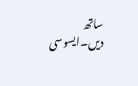ساتھ دیں۔ایسوسی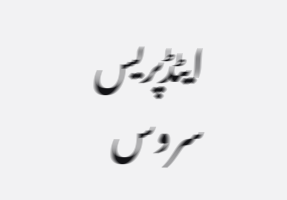ایٹڈپریس سروس